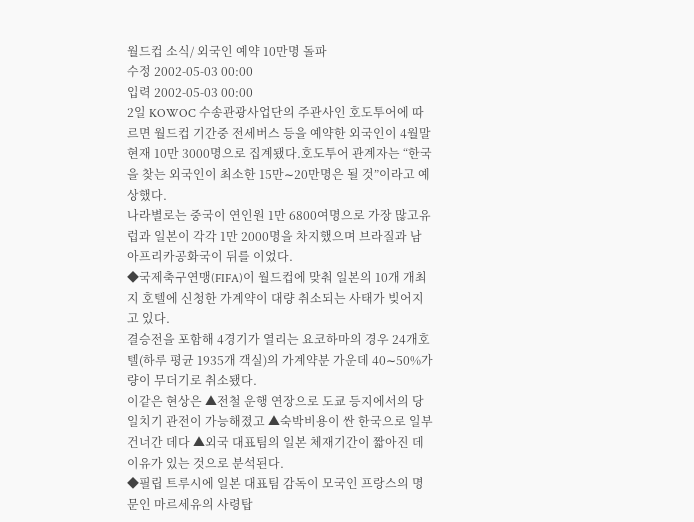월드컵 소식/ 외국인 예약 10만명 돌파
수정 2002-05-03 00:00
입력 2002-05-03 00:00
2일 KOWOC 수송관광사업단의 주관사인 호도투어에 따르면 월드컵 기간중 전세버스 등을 예약한 외국인이 4월말 현재 10만 3000명으로 집계됐다.호도투어 관계자는 “한국을 찾는 외국인이 최소한 15만∼20만명은 될 것”이라고 예상했다.
나라별로는 중국이 연인원 1만 6800여명으로 가장 많고유럽과 일본이 각각 1만 2000명을 차지했으며 브라질과 남아프리카공화국이 뒤를 이었다.
◆국제축구연맹(FIFA)이 월드컵에 맞춰 일본의 10개 개최지 호텔에 신청한 가계약이 대량 취소되는 사태가 빚어지고 있다.
결승전을 포함해 4경기가 열리는 요코하마의 경우 24개호텔(하루 평균 1935개 객실)의 가계약분 가운데 40∼50%가량이 무더기로 취소됐다.
이같은 현상은 ▲전철 운행 연장으로 도쿄 등지에서의 당일치기 관전이 가능해졌고 ▲숙박비용이 싼 한국으로 일부 건너간 데다 ▲외국 대표팀의 일본 체재기간이 짧아진 데이유가 있는 것으로 분석된다.
◆필립 트루시에 일본 대표팀 감독이 모국인 프랑스의 명문인 마르세유의 사령탑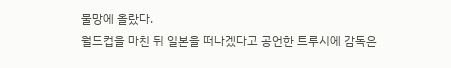물망에 올랐다.
월드컵을 마친 뒤 일본을 떠나겠다고 공언한 트루시에 감독은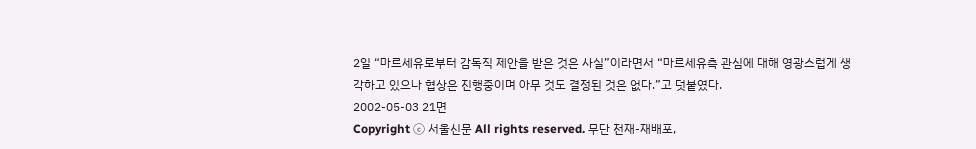2일 “마르세유로부터 감독직 제안을 받은 것은 사실”이라면서 “마르세유측 관심에 대해 영광스럽게 생각하고 있으나 협상은 진행중이며 아무 것도 결정된 것은 없다.”고 덧붙였다.
2002-05-03 21면
Copyright ⓒ 서울신문 All rights reserved. 무단 전재-재배포,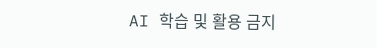AI 학습 및 활용 금지